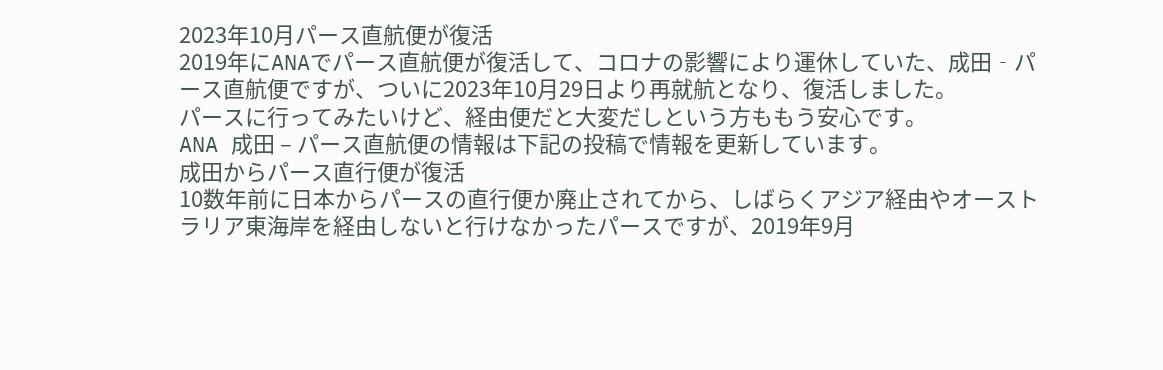2023年10月パース直航便が復活
2019年にANAでパース直航便が復活して、コロナの影響により運休していた、成田‐パース直航便ですが、ついに2023年10月29日より再就航となり、復活しました。
パースに行ってみたいけど、経由便だと大変だしという方ももう安心です。
ANA 成田 – パース直航便の情報は下記の投稿で情報を更新しています。
成田からパース直行便が復活
10数年前に日本からパースの直行便か廃止されてから、しばらくアジア経由やオーストラリア東海岸を経由しないと行けなかったパースですが、2019年9月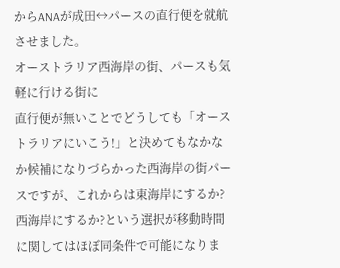からANAが成田↔パースの直行便を就航させました。
オーストラリア西海岸の街、パースも気軽に行ける街に
直行便が無いことでどうしても「オーストラリアにいこう!」と決めてもなかなか候補になりづらかった西海岸の街パースですが、これからは東海岸にするか?西海岸にするか?という選択が移動時間に関してはほぼ同条件で可能になりま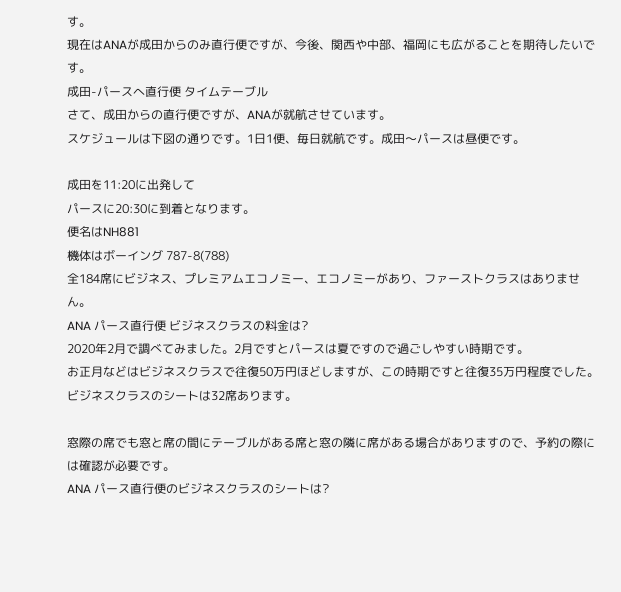す。
現在はANAが成田からのみ直行便ですが、今後、関西や中部、福岡にも広がることを期待したいです。
成田-パースへ直行便 タイムテーブル
さて、成田からの直行便ですが、ANAが就航させています。
スケジュールは下図の通りです。1日1便、毎日就航です。成田〜パースは昼便です。

成田を11:20に出発して
パースに20:30に到着となります。
便名はNH881
機体はボーイング 787-8(788)
全184席にビジネス、プレミアムエコノミー、エコノミーがあり、ファーストクラスはありません。
ANA パース直行便 ビジネスクラスの料金は?
2020年2月で調べてみました。2月ですとパースは夏ですので過ごしやすい時期です。
お正月などはビジネスクラスで往復50万円ほどしますが、この時期ですと往復35万円程度でした。ビジネスクラスのシートは32席あります。

窓際の席でも窓と席の間にテーブルがある席と窓の隣に席がある場合がありますので、予約の際には確認が必要です。
ANA パース直行便のビジネスクラスのシートは?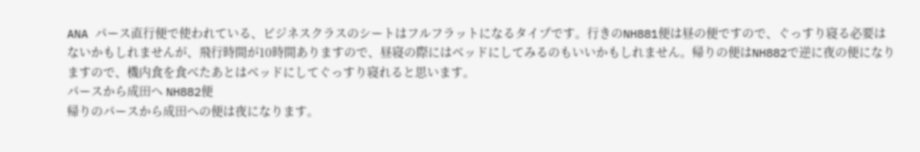ANA パース直行便で使われている、ビジネスクラスのシートはフルフラットになるタイプです。行きのNH881便は昼の便ですので、ぐっすり寝る必要はないかもしれませんが、飛行時間が10時間ありますので、昼寝の際にはベッドにしてみるのもいいかもしれません。帰りの便はNH882で逆に夜の便になりますので、機内食を食べたあとはベッドにしてぐっすり寝れると思います。
パースから成田へ NH882便
帰りのパースから成田への便は夜になります。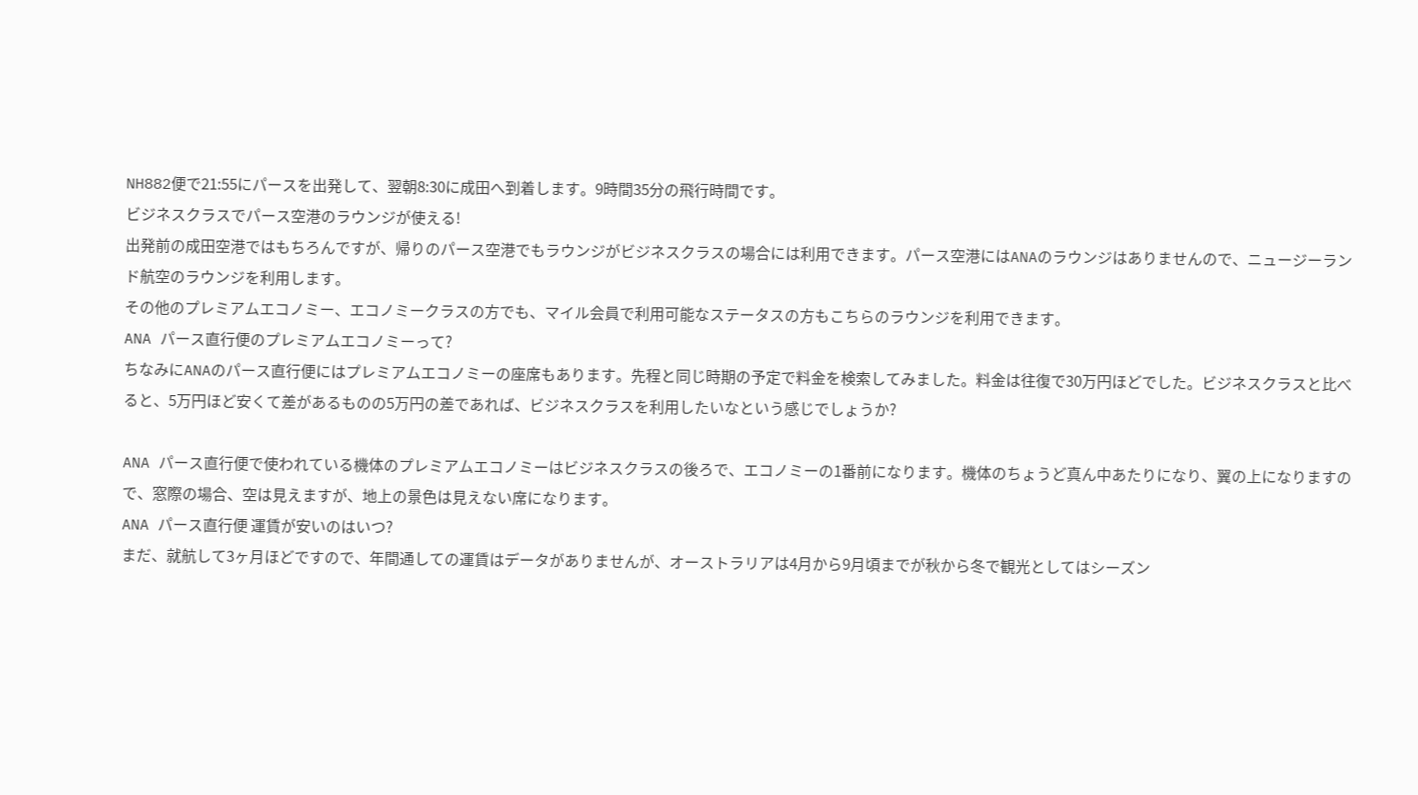NH882便で21:55にパースを出発して、翌朝8:30に成田へ到着します。9時間35分の飛行時間です。
ビジネスクラスでパース空港のラウンジが使える!
出発前の成田空港ではもちろんですが、帰りのパース空港でもラウンジがビジネスクラスの場合には利用できます。パース空港にはANAのラウンジはありませんので、ニュージーランド航空のラウンジを利用します。
その他のプレミアムエコノミー、エコノミークラスの方でも、マイル会員で利用可能なステータスの方もこちらのラウンジを利用できます。
ANA パース直行便のプレミアムエコノミーって?
ちなみにANAのパース直行便にはプレミアムエコノミーの座席もあります。先程と同じ時期の予定で料金を検索してみました。料金は往復で30万円ほどでした。ビジネスクラスと比べると、5万円ほど安くて差があるものの5万円の差であれば、ビジネスクラスを利用したいなという感じでしょうか?

ANA パース直行便で使われている機体のプレミアムエコノミーはビジネスクラスの後ろで、エコノミーの1番前になります。機体のちょうど真ん中あたりになり、翼の上になりますので、窓際の場合、空は見えますが、地上の景色は見えない席になります。
ANA パース直行便 運賃が安いのはいつ?
まだ、就航して3ヶ月ほどですので、年間通しての運賃はデータがありませんが、オーストラリアは4月から9月頃までが秋から冬で観光としてはシーズン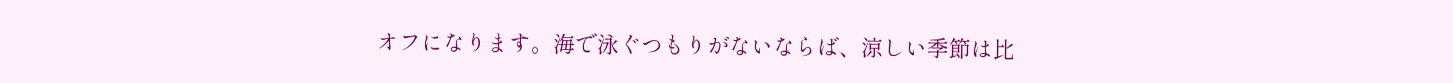オフになります。海で泳ぐつもりがないならば、涼しい季節は比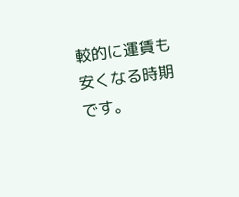較的に運賃も安くなる時期です。